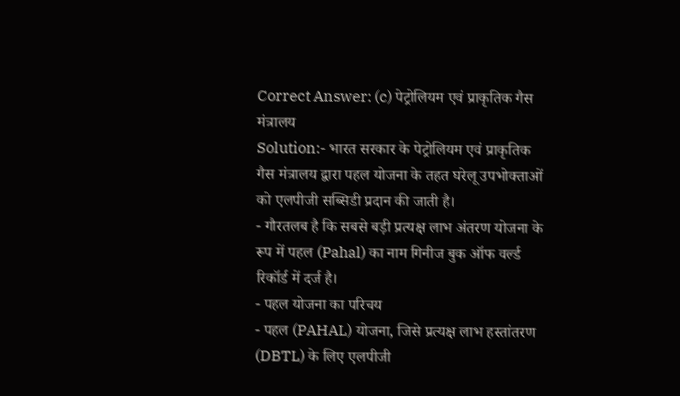Correct Answer: (c) पेट्रोलियम एवं प्राकृतिक गैस मंत्रालय
Solution:- भारत सरकार के पेट्रोलियम एवं प्राकृतिक गैस मंत्रालय द्वारा पहल योजना के तहत घरेलू उपभोक्ताओं को एलपीजी सब्सिडी प्रदान की जाती है।
- गौरतलब है कि सबसे बड़ी प्रत्यक्ष लाभ अंतरण योजना के रूप में पहल (Pahal) का नाम गिनीज बुक ऑफ वर्ल्ड रिकॉर्ड में दर्ज है।
- पहल योजना का परिचय
- पहल (PAHAL) योजना, जिसे प्रत्यक्ष लाभ हस्तांतरण (DBTL) के लिए एलपीजी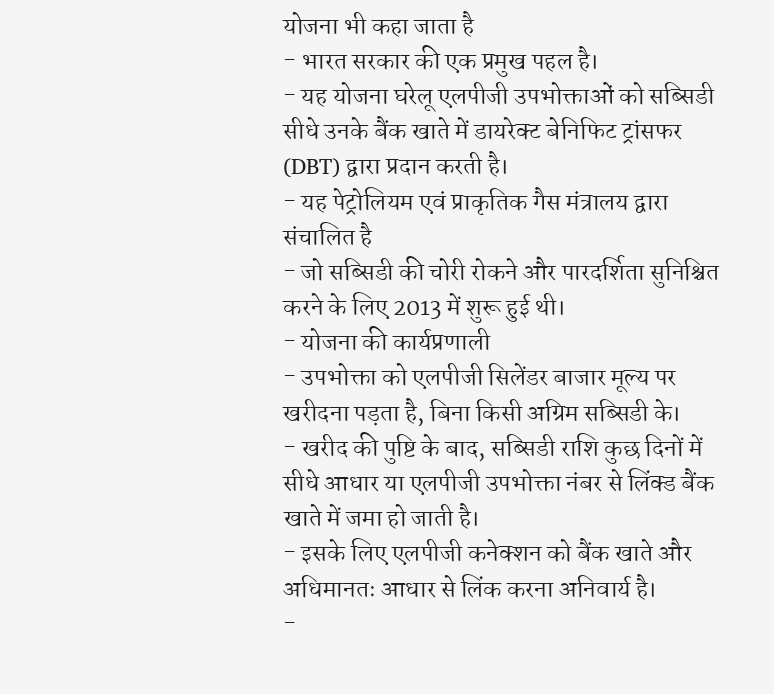योजना भी कहा जाता है
- भारत सरकार की एक प्रमुख पहल है।
- यह योजना घरेलू एलपीजी उपभोक्ताओं को सब्सिडी सीधे उनके बैंक खाते में डायरेक्ट बेनिफिट ट्रांसफर (DBT) द्वारा प्रदान करती है।
- यह पेट्रोलियम एवं प्राकृतिक गैस मंत्रालय द्वारा संचालित है
- जो सब्सिडी की चोरी रोकने और पारदर्शिता सुनिश्चित करने के लिए 2013 में शुरू हुई थी।
- योजना की कार्यप्रणाली
- उपभोक्ता को एलपीजी सिलेंडर बाजार मूल्य पर खरीदना पड़ता है, बिना किसी अग्रिम सब्सिडी के।
- खरीद की पुष्टि के बाद, सब्सिडी राशि कुछ दिनों में सीधे आधार या एलपीजी उपभोक्ता नंबर से लिंक्ड बैंक खाते में जमा हो जाती है।
- इसके लिए एलपीजी कनेक्शन को बैंक खाते और अधिमानतः आधार से लिंक करना अनिवार्य है।
-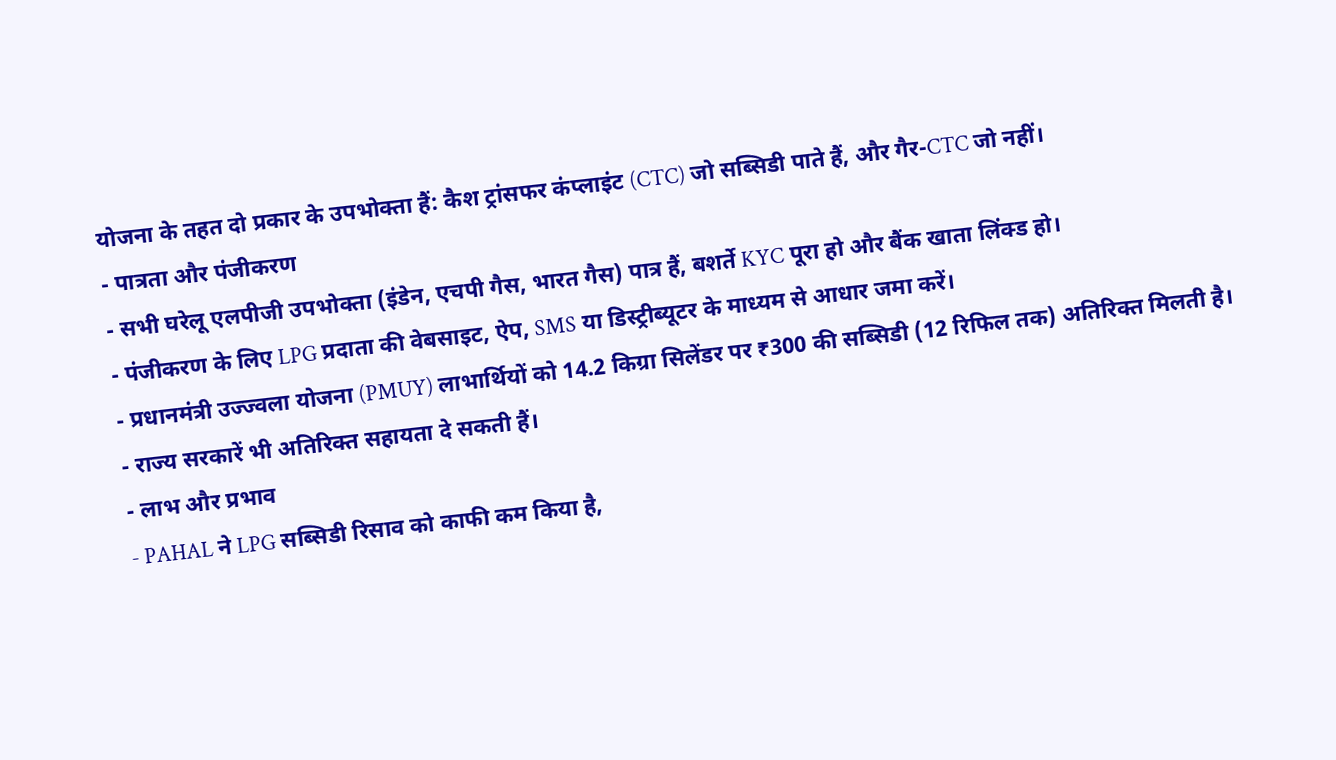योजना के तहत दो प्रकार के उपभोक्ता हैं: कैश ट्रांसफर कंप्लाइंट (CTC) जो सब्सिडी पाते हैं, और गैर-CTC जो नहीं।
- पात्रता और पंजीकरण
- सभी घरेलू एलपीजी उपभोक्ता (इंडेन, एचपी गैस, भारत गैस) पात्र हैं, बशर्ते KYC पूरा हो और बैंक खाता लिंक्ड हो।
- पंजीकरण के लिए LPG प्रदाता की वेबसाइट, ऐप, SMS या डिस्ट्रीब्यूटर के माध्यम से आधार जमा करें।
- प्रधानमंत्री उज्ज्वला योजना (PMUY) लाभार्थियों को 14.2 किग्रा सिलेंडर पर ₹300 की सब्सिडी (12 रिफिल तक) अतिरिक्त मिलती है।
- राज्य सरकारें भी अतिरिक्त सहायता दे सकती हैं।
- लाभ और प्रभाव
- PAHAL ने LPG सब्सिडी रिसाव को काफी कम किया है,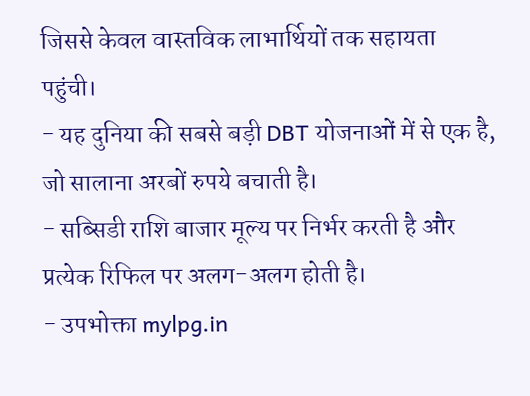जिससे केवल वास्तविक लाभार्थियों तक सहायता पहुंची।
- यह दुनिया की सबसे बड़ी DBT योजनाओं में से एक है, जो सालाना अरबों रुपये बचाती है।
- सब्सिडी राशि बाजार मूल्य पर निर्भर करती है और प्रत्येक रिफिल पर अलग-अलग होती है।
- उपभोक्ता mylpg.in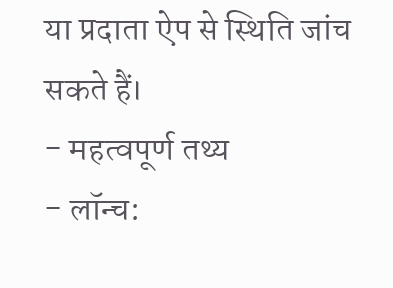या प्रदाता ऐप से स्थिति जांच सकते हैं।
- महत्वपूर्ण तथ्य
- लॉन्च: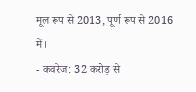मूल रूप से 2013, पूर्ण रूप से 2016 में।
- कवरेज: 32 करोड़ से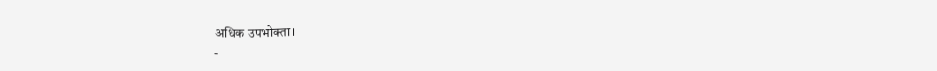अधिक उपभोक्ता।
-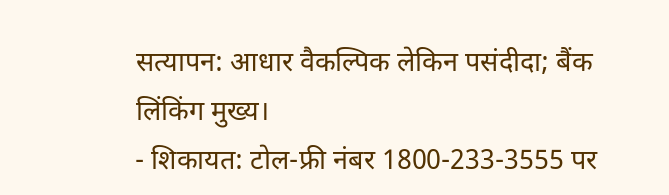सत्यापन: आधार वैकल्पिक लेकिन पसंदीदा; बैंक लिंकिंग मुख्य।
- शिकायत: टोल-फ्री नंबर 1800-233-3555 पर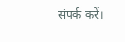संपर्क करें।